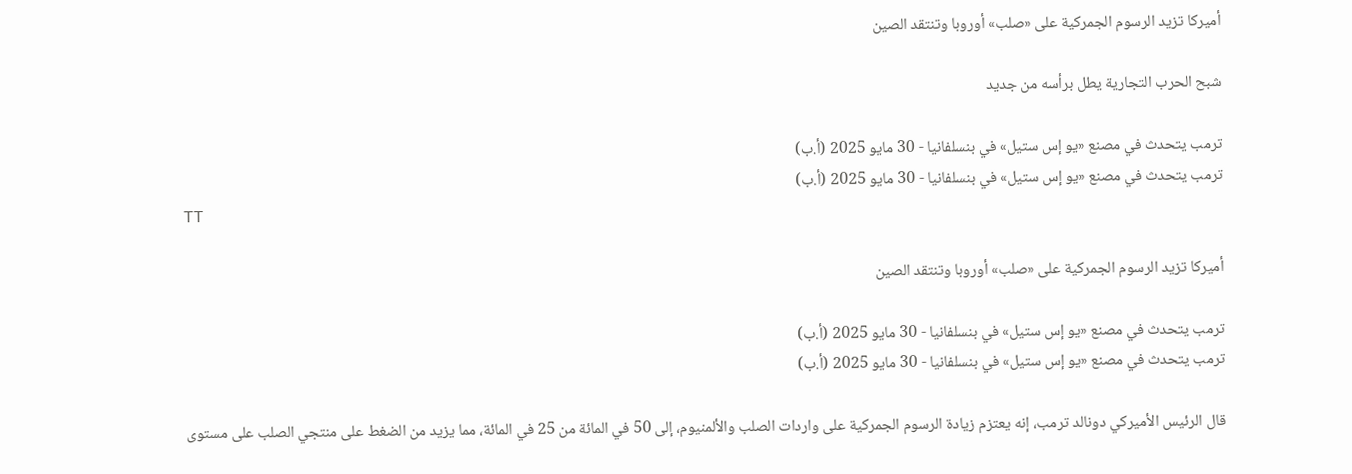أميركا تزيد الرسوم الجمركية على «صلب» أوروبا وتنتقد الصين

شبح الحرب التجارية يطل برأسه من جديد

ترمب يتحدث في مصنع «يو إس ستيل» في بنسلفانيا - 30 مايو 2025 (أ.ب)
ترمب يتحدث في مصنع «يو إس ستيل» في بنسلفانيا - 30 مايو 2025 (أ.ب)
TT

أميركا تزيد الرسوم الجمركية على «صلب» أوروبا وتنتقد الصين

ترمب يتحدث في مصنع «يو إس ستيل» في بنسلفانيا - 30 مايو 2025 (أ.ب)
ترمب يتحدث في مصنع «يو إس ستيل» في بنسلفانيا - 30 مايو 2025 (أ.ب)

قال الرئيس الأميركي دونالد ترمب، إنه يعتزم زيادة الرسوم الجمركية على واردات الصلب والألمنيوم، إلى 50 في المائة من 25 في المائة، مما يزيد من الضغط على منتجي الصلب على مستوى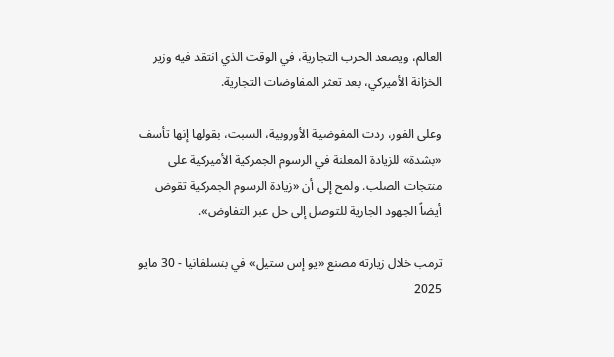العالم، ويصعد الحرب التجارية، في الوقت الذي انتقد فيه وزير الخزانة الأميركي، بعد تعثر المفاوضات التجارية.

وعلى الفور، ردت المفوضية الأوروبية، السبت، بقولها إنها تأسف «بشدة» للزيادة المعلنة في الرسوم الجمركية الأميركية على منتجات الصلب. ولمح إلى أن «زيادة الرسوم الجمركية تقوض أيضاً الجهود الجارية للتوصل إلى حل عبر التفاوض».

ترمب خلال زيارته مصنع «يو إس ستيل» في بنسلفانيا - 30 مايو 2025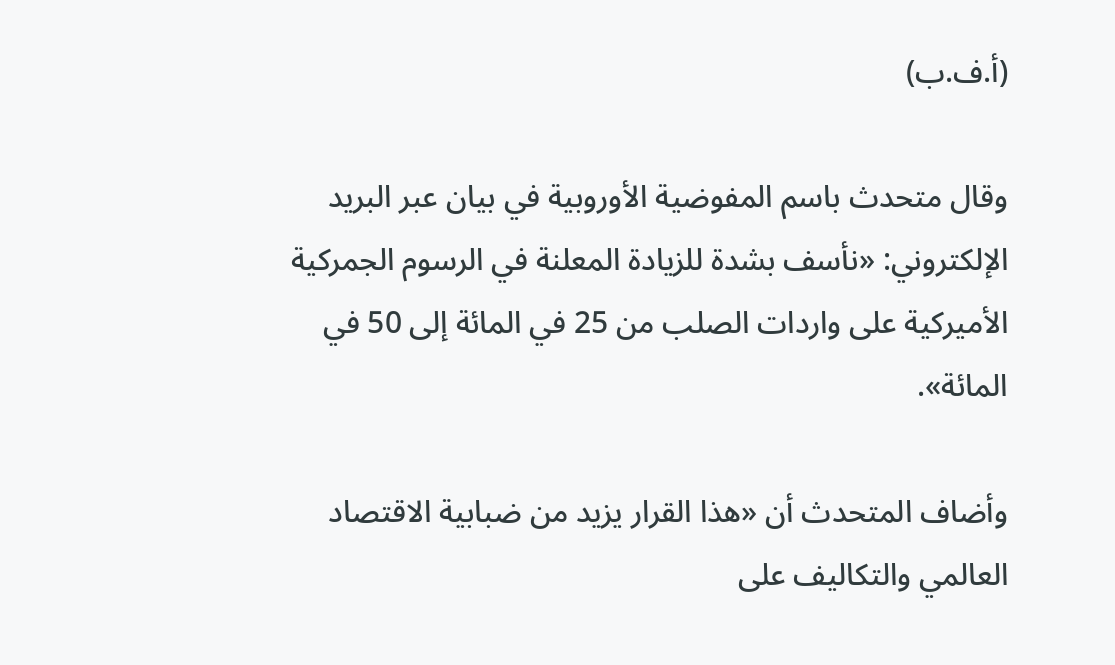(أ.ف.ب)

وقال متحدث باسم المفوضية الأوروبية في بيان عبر البريد الإلكتروني: «نأسف بشدة للزيادة المعلنة في الرسوم الجمركية الأميركية على واردات الصلب من 25 في المائة إلى 50 في المائة».

وأضاف المتحدث أن «هذا القرار يزيد من ضبابية الاقتصاد العالمي والتكاليف على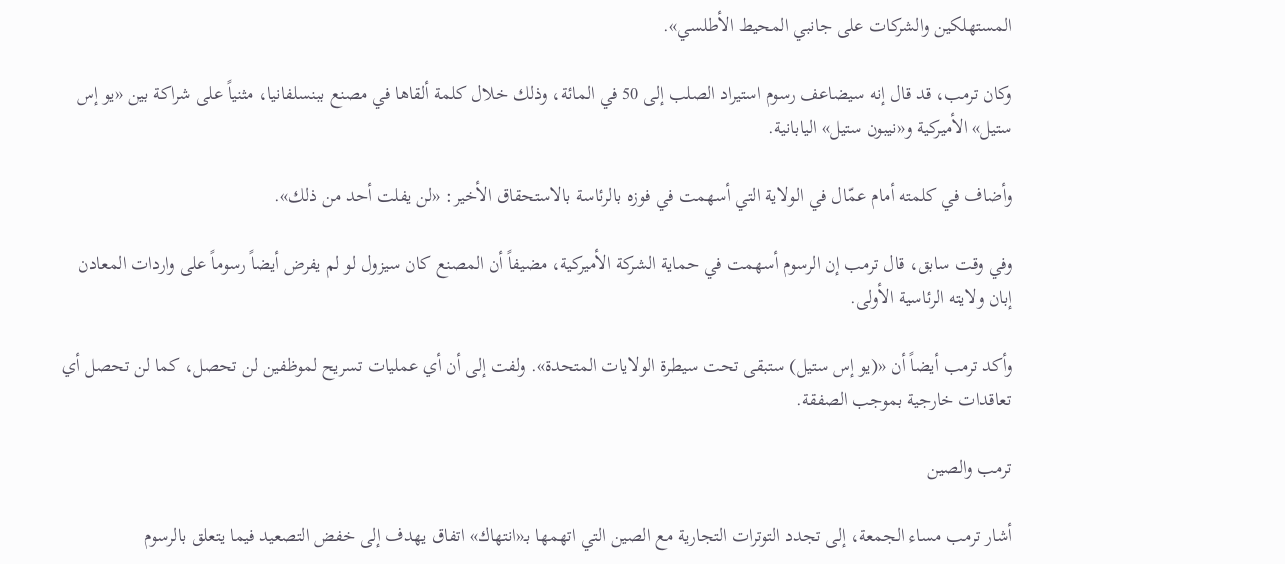المستهلكين والشركات على جانبي المحيط الأطلسي».

وكان ترمب، قد قال إنه سيضاعف رسوم استيراد الصلب إلى 50 في المائة، وذلك خلال كلمة ألقاها في مصنع ببنسلفانيا، مثنياً على شراكة بين «يو إس ستيل» الأميركية و«نيبون ستيل» اليابانية.

وأضاف في كلمته أمام عمّال في الولاية التي أسهمت في فوزه بالرئاسة بالاستحقاق الأخير: «لن يفلت أحد من ذلك».

وفي وقت سابق، قال ترمب إن الرسوم أسهمت في حماية الشركة الأميركية، مضيفاً أن المصنع كان سيزول لو لم يفرض أيضاً رسوماً على واردات المعادن إبان ولايته الرئاسية الأولى.

وأكد ترمب أيضاً أن «(يو إس ستيل) ستبقى تحت سيطرة الولايات المتحدة». ولفت إلى أن أي عمليات تسريح لموظفين لن تحصل، كما لن تحصل أي تعاقدات خارجية بموجب الصفقة.

ترمب والصين

أشار ترمب مساء الجمعة، إلى تجدد التوترات التجارية مع الصين التي اتهمها بـ«انتهاك» اتفاق يهدف إلى خفض التصعيد فيما يتعلق بالرسوم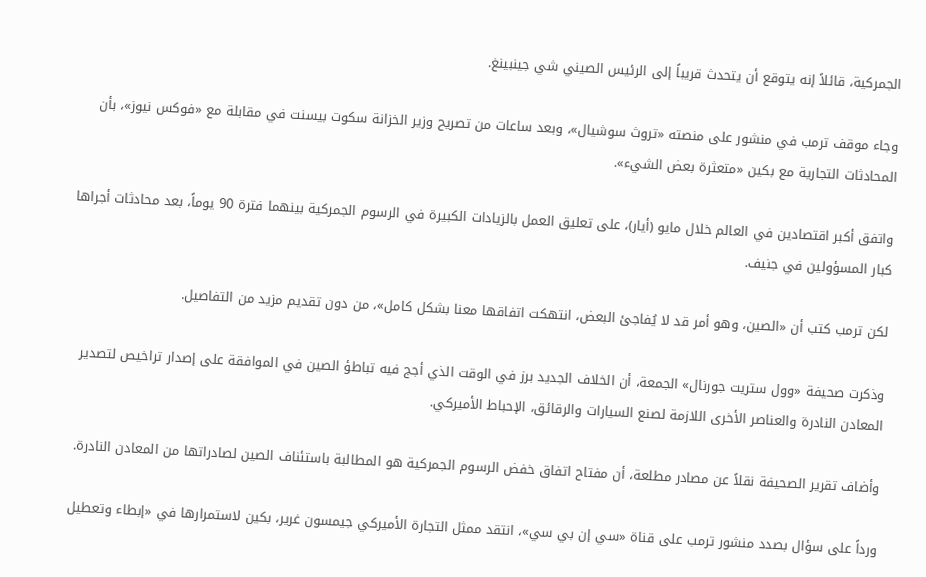الجمركية، قائلاً إنه يتوقع أن يتحدث قريباً إلى الرئيس الصيني شي جينبينغ.

وجاء موقف ترمب في منشور على منصته «تروث سوشيال»، وبعد ساعات من تصريح وزير الخزانة سكوت بيسنت في مقابلة مع «فوكس نيوز»، بأن المحادثات التجارية مع بكين «متعثرة بعض الشيء».

واتفق أكبر اقتصادين في العالم خلال مايو (أيار)، على تعليق العمل بالزيادات الكبيرة في الرسوم الجمركية بينهما فترة 90 يوماً، بعد محادثات أجراها كبار المسؤولين في جنيف.

لكن ترمب كتب أن «الصين، وهو أمر قد لا يُفاجئ البعض، انتهكت اتفاقها معنا بشكل كامل»، من دون تقديم مزيد من التفاصيل.

وذكرت صحيفة «وول ستريت جورنال» الجمعة، أن الخلاف الجديد برز في الوقت الذي أجج فيه تباطؤ الصين في الموافقة على إصدار تراخيص لتصدير المعادن النادرة والعناصر الأخرى اللازمة لصنع السيارات والرقائق، الإحباط الأميركي.

وأضاف تقرير الصحيفة نقلاً عن مصادر مطلعة، أن مفتاح اتفاق خفض الرسوم الجمركية هو المطالبة باستئناف الصين لصادراتها من المعادن النادرة.

ورداً على سؤال بصدد منشور ترمب على قناة «سي إن بي سي»، انتقد ممثل التجارة الأميركي جيمسون غرير، بكين لاستمرارها في «إبطاء وتعطيل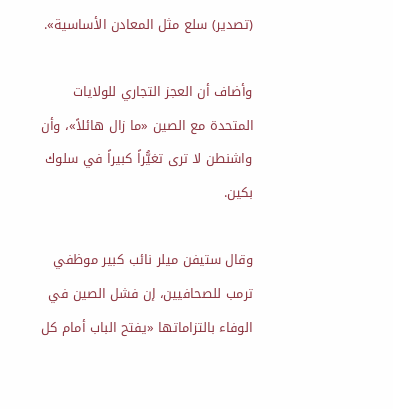(تصدير) سلع مثل المعادن الأساسية».

وأضاف أن العجز التجاري للولايات المتحدة مع الصين «ما زال هائلاً»، وأن واشنطن لا ترى تغيُّراً كبيراً في سلوك بكين.

وقال ستيفن ميلر نائب كبير موظفي ترمب للصحافيين، إن فشل الصين في الوفاء بالتزاماتها «يفتح الباب أمام كل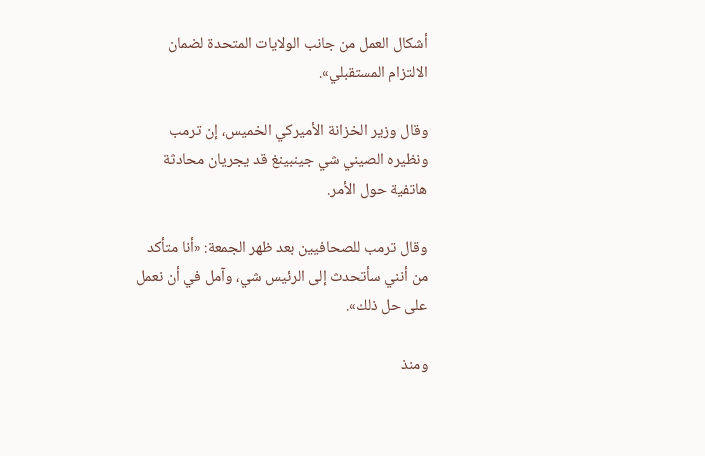أشكال العمل من جانب الولايات المتحدة لضمان الالتزام المستقبلي».

وقال وزير الخزانة الأميركي الخميس، إن ترمب ونظيره الصيني شي جينبينغ قد يجريان محادثة هاتفية حول الأمر.

وقال ترمب للصحافيين بعد ظهر الجمعة: «أنا متأكد من أنني سأتحدث إلى الرئيس شي، وآمل في أن نعمل على حل ذلك».

ومنذ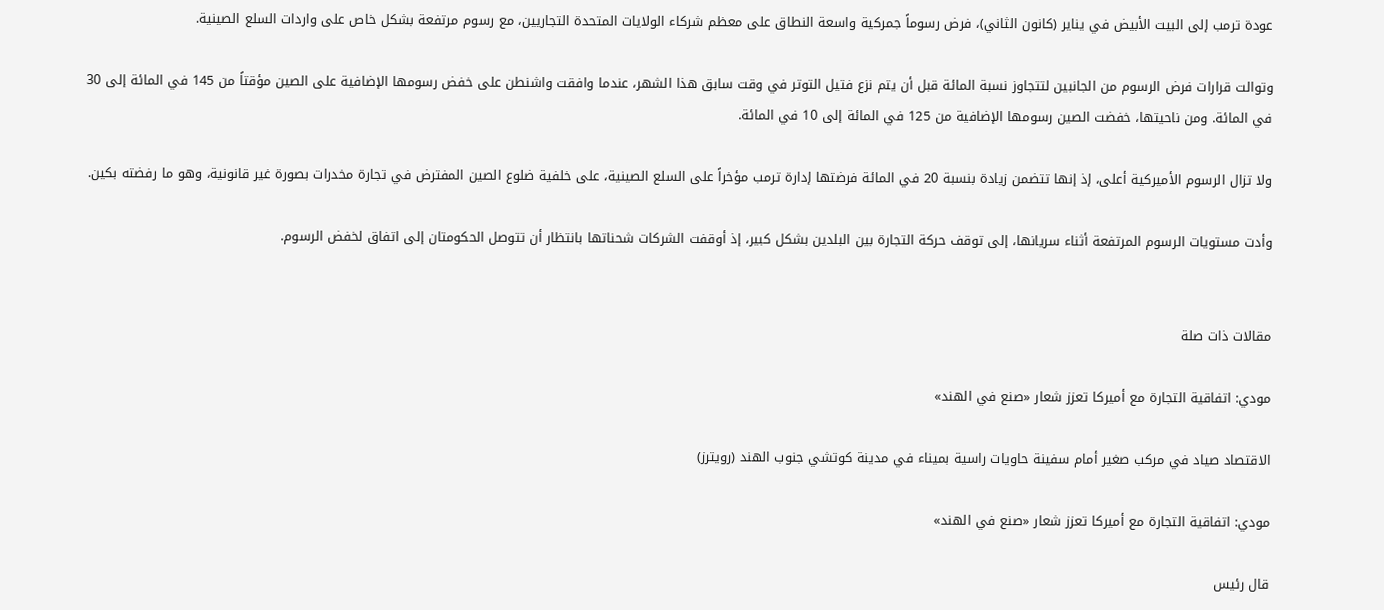عودة ترمب إلى البيت الأبيض في يناير (كانون الثاني)، فرض رسوماً جمركية واسعة النطاق على معظم شركاء الولايات المتحدة التجاريين، مع رسوم مرتفعة بشكل خاص على واردات السلع الصينية.

وتوالت قرارات فرض الرسوم من الجانبين لتتجاوز نسبة المائة قبل أن يتم نزع فتيل التوتر في وقت سابق هذا الشهر، عندما وافقت واشنطن على خفض رسومها الإضافية على الصين مؤقتاً من 145 في المائة إلى 30 في المائة. ومن ناحيتها، خفضت الصين رسومها الإضافية من 125 في المائة إلى 10 في المائة.

ولا تزال الرسوم الأميركية أعلى، إذ إنها تتضمن زيادة بنسبة 20 في المائة فرضتها إدارة ترمب مؤخراً على السلع الصينية، على خلفية ضلوع الصين المفترض في تجارة مخدرات بصورة غير قانونية، وهو ما رفضته بكين.

وأدت مستويات الرسوم المرتفعة أثناء سريانها، إلى توقف حركة التجارة بين البلدين بشكل كبير، إذ أوقفت الشركات شحناتها بانتظار أن تتوصل الحكومتان إلى اتفاق لخفض الرسوم.


مقالات ذات صلة

مودي: اتفاقية التجارة مع أميركا تعزز شعار «صنع في الهند»

الاقتصاد صياد في مركب صغير أمام سفينة حاويات راسية بميناء في مدينة كوتشي جنوب الهند (رويترز)

مودي: اتفاقية التجارة مع أميركا تعزز شعار «صنع في الهند»

قال رئيس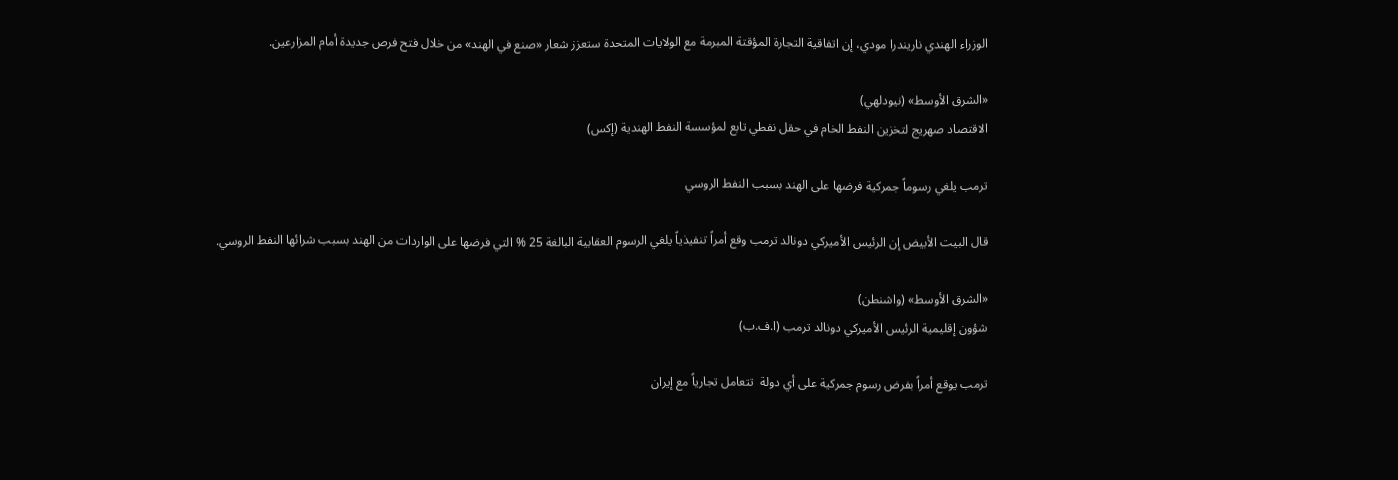الوزراء الهندي ناريندرا مودي، إن اتفاقية التجارة المؤقتة المبرمة مع الولايات المتحدة ستعزز شعار «صنع في الهند» من خلال فتح فرص جديدة أمام المزارعين.

«الشرق الأوسط» (نيودلهي)
الاقتصاد صهريج لتخزين النفط الخام في حقل نفطي تابع لمؤسسة النفط الهندية (إكس)

ترمب يلغي رسوماً جمركية فرضها على الهند بسبب النفط الروسي

قال البيت الأبيض إن الرئيس الأميركي دونالد ترمب وقع أمراً تنفيذياً يلغي الرسوم العقابية البالغة 25 % التي فرضها على الواردات من الهند بسبب شرائها النفط الروسي.

«الشرق الأوسط» (واشنطن)
شؤون إقليمية الرئيس ‌الأميركي ‌دونالد ‌ترمب (ا.ف.ب)

ترمب يوقع أمراً بفرض رسوم جمركية على أي دولة  تتعامل تجارياً مع إيران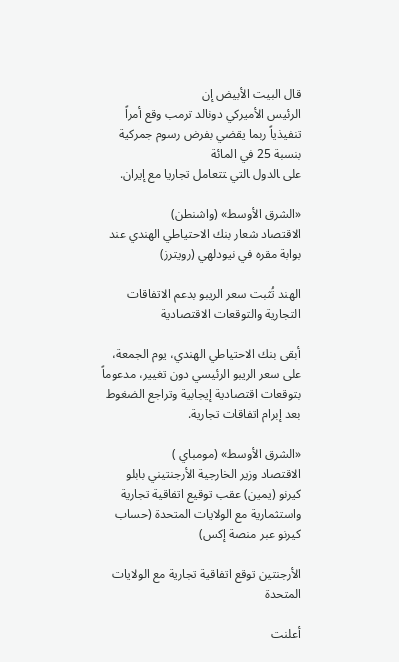قال البيت الأبيض إن الرئيس ‌الأميركي ‌دونالد ‌ترمب وقع ‌أمراً تنفيذياً ربما يقضي بفرض رسوم جمركية بنسبة 25 في المائة على ‍الدول ‍التي ‍تتعامل تجاريا مع إيران.

«الشرق الأوسط» (واشنطن)
الاقتصاد شعار بنك الاحتياطي الهندي عند بوابة مقره في نيودلهي (رويترز)

الهند تُثبت سعر الريبو بدعم الاتفاقات التجارية والتوقعات الاقتصادية

أبقى بنك الاحتياطي الهندي، يوم الجمعة، على سعر الريبو الرئيسي دون تغيير، مدعوماً بتوقعات اقتصادية إيجابية وتراجع الضغوط بعد إبرام اتفاقات تجارية.

«الشرق الأوسط» (مومباي )
الاقتصاد وزير الخارجية الأرجنتيني بابلو كيرنو (يمين) عقب توقيع اتفاقية تجارية واستثمارية مع الولايات المتحدة (حساب كيرنو عبر منصة إكس)

الأرجنتين توقع اتفاقية تجارية مع الولايات المتحدة

أعلنت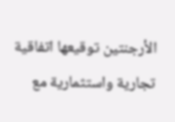الأرجنتين توقيعها اتفاقية تجارية واستثمارية مع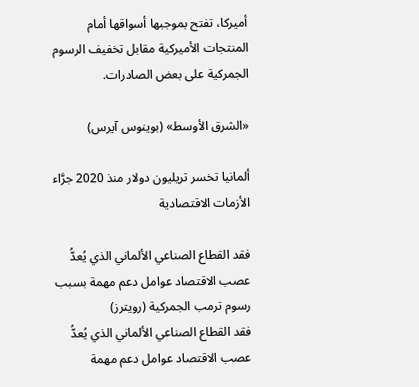أميركا، تفتح بموجبها أسواقها أمام المنتجات الأميركية مقابل تخفيف الرسوم الجمركية على بعض الصادرات.

«الشرق الأوسط» (بوينوس آيرس)

ألمانيا تخسر تريليون دولار منذ 2020 جرَّاء الأزمات الاقتصادية

فقد القطاع الصناعي الألماني الذي يُعدُّ عصب الاقتصاد عوامل دعم مهمة بسبب رسوم ترمب الجمركية (رويترز)
فقد القطاع الصناعي الألماني الذي يُعدُّ عصب الاقتصاد عوامل دعم مهمة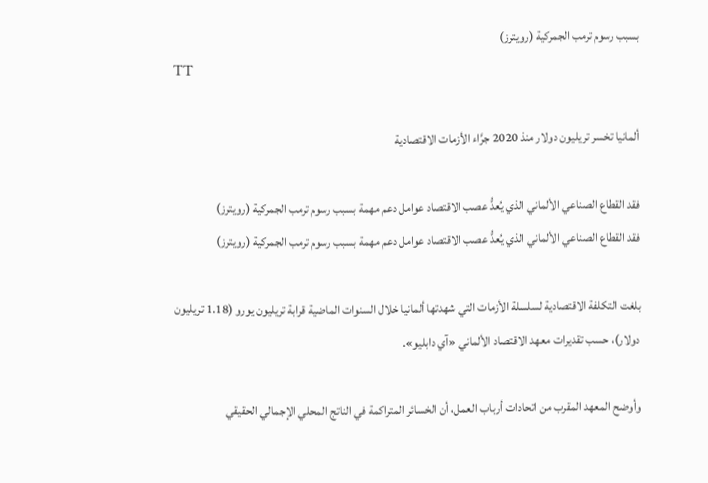بسبب رسوم ترمب الجمركية (رويترز)
TT

ألمانيا تخسر تريليون دولار منذ 2020 جرَّاء الأزمات الاقتصادية

فقد القطاع الصناعي الألماني الذي يُعدُّ عصب الاقتصاد عوامل دعم مهمة بسبب رسوم ترمب الجمركية (رويترز)
فقد القطاع الصناعي الألماني الذي يُعدُّ عصب الاقتصاد عوامل دعم مهمة بسبب رسوم ترمب الجمركية (رويترز)

بلغت التكلفة الاقتصادية لسلسلة الأزمات التي شهدتها ألمانيا خلال السنوات الماضية قرابة تريليون يورو (1.18 تريليون دولار)، حسب تقديرات معهد الاقتصاد الألماني «آي دابليو».

وأوضح المعهد المقرب من اتحادات أرباب العمل، أن الخسائر المتراكمة في الناتج المحلي الإجمالي الحقيقي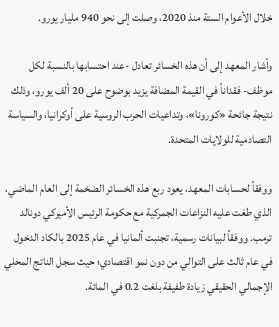خلال الأعوام الستة منذ 2020، وصلت إلى نحو 940 مليار يورو.

وأشار المعهد إلى أن هذه الخسائر تعادل -عند احتسابها بالنسبة لكل موظف- فقداناً في القيمة المضافة يزيد بوضوح على 20 ألف يورو، وذلك نتيجة جائحة «كورونا»، وتداعيات الحرب الروسية على أوكرانيا، والسياسة التصادمية للولايات المتحدة.

ووفقاً لحسابات المعهد، يعود ربع هذه الخسائر الضخمة إلى العام الماضي، الذي طغت عليه النزاعات الجمركية مع حكومة الرئيس الأميركي دونالد ترمب. ووفقاً لبيانات رسمية، تجنبت ألمانيا في عام 2025 بالكاد الدخول في عام ثالث على التوالي من دون نمو اقتصادي؛ حيث سجل الناتج المحلي الإجمالي الحقيقي زيادة طفيفة بلغت 0.2 في المائة.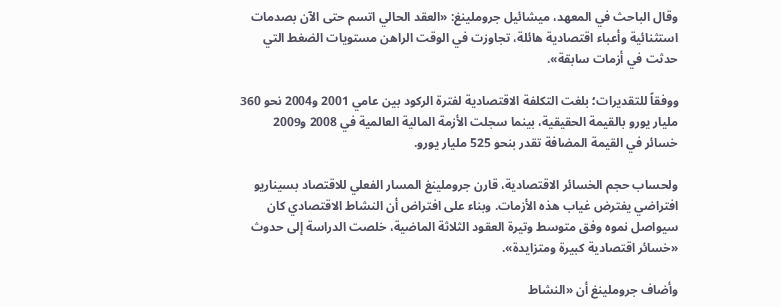وقال الباحث في المعهد، ميشائيل جروملينغ: «العقد الحالي اتسم حتى الآن بصدمات استثنائية وأعباء اقتصادية هائلة، تجاوزت في الوقت الراهن مستويات الضغط التي حدثت في أزمات سابقة».

ووفقاً للتقديرات؛ بلغت التكلفة الاقتصادية لفترة الركود بين عامي 2001 و2004 نحو 360 مليار يورو بالقيمة الحقيقية، بينما سجلت الأزمة المالية العالمية في 2008 و2009 خسائر في القيمة المضافة تقدر بنحو 525 مليار يورو.

ولحساب حجم الخسائر الاقتصادية، قارن جروملينغ المسار الفعلي للاقتصاد بسيناريو افتراضي يفترض غياب هذه الأزمات. وبناء على افتراض أن النشاط الاقتصادي كان سيواصل نموه وفق متوسط وتيرة العقود الثلاثة الماضية، خلصت الدراسة إلى حدوث «خسائر اقتصادية كبيرة ومتزايدة».

وأضاف جروملينغ أن «النشاط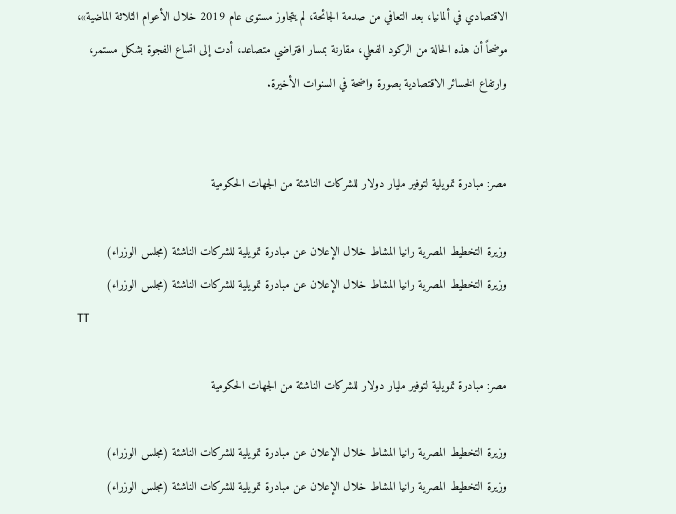الاقتصادي في ألمانيا، بعد التعافي من صدمة الجائحة، لم يتجاوز مستوى عام 2019 خلال الأعوام الثلاثة الماضية»، موضحاً أن هذه الحالة من الركود الفعلي، مقارنة بمسار افتراضي متصاعد، أدت إلى اتساع الفجوة بشكل مستمر، وارتفاع الخسائر الاقتصادية بصورة واضحة في السنوات الأخيرة.


مصر: مبادرة تمويلية لتوفير مليار دولار للشركات الناشئة من الجهات الحكومية

وزيرة التخطيط المصرية رانيا المشاط خلال الإعلان عن مبادرة تمويلية للشركات الناشئة (مجلس الوزراء)
وزيرة التخطيط المصرية رانيا المشاط خلال الإعلان عن مبادرة تمويلية للشركات الناشئة (مجلس الوزراء)
TT

مصر: مبادرة تمويلية لتوفير مليار دولار للشركات الناشئة من الجهات الحكومية

وزيرة التخطيط المصرية رانيا المشاط خلال الإعلان عن مبادرة تمويلية للشركات الناشئة (مجلس الوزراء)
وزيرة التخطيط المصرية رانيا المشاط خلال الإعلان عن مبادرة تمويلية للشركات الناشئة (مجلس الوزراء)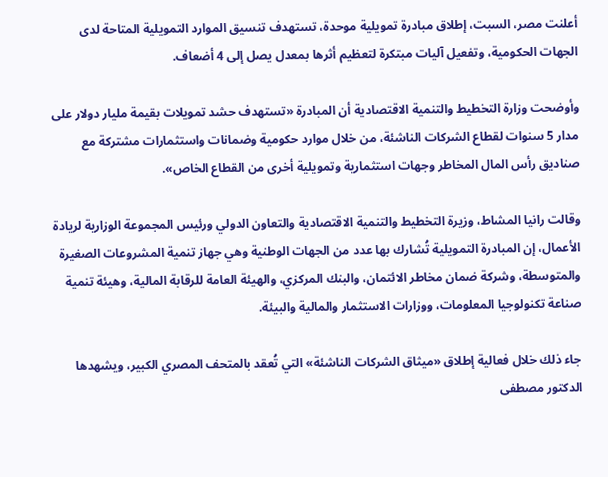أعلنت مصر، السبت، إطلاق مبادرة تمويلية موحدة، تستهدف تنسيق الموارد التمويلية المتاحة لدى الجهات الحكومية، وتفعيل آليات مبتكرة لتعظيم أثرها بمعدل يصل إلى 4 أضعاف.

وأوضحت وزارة التخطيط والتنمية الاقتصادية أن المبادرة «تستهدف حشد تمويلات بقيمة مليار دولار على مدار 5 سنوات لقطاع الشركات الناشئة، من خلال موارد حكومية وضمانات واستثمارات مشتركة مع صناديق رأس المال المخاطر وجهات استثمارية وتمويلية أخرى من القطاع الخاص».

وقالت رانيا المشاط، وزيرة التخطيط والتنمية الاقتصادية والتعاون الدولي ورئيس المجموعة الوزارية لريادة الأعمال، إن المبادرة التمويلية تُشارك بها عدد من الجهات الوطنية وهي جهاز تنمية المشروعات الصغيرة والمتوسطة، وشركة ضمان مخاطر الائتمان، والبنك المركزي، والهيئة العامة للرقابة المالية، وهيئة تنمية صناعة تكنولوجيا المعلومات، ووزارات الاستثمار والمالية والبيئة.

جاء ذلك خلال فعالية إطلاق «ميثاق الشركات الناشئة» التي تُعقد بالمتحف المصري الكبير، ويشهدها الدكتور مصطفى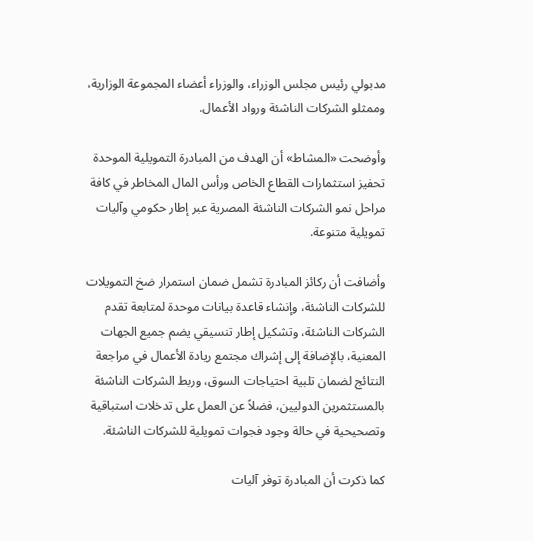مدبولي رئيس مجلس الوزراء، والوزراء أعضاء المجموعة الوزارية، وممثلو الشركات الناشئة ورواد الأعمال.

وأوضحت «المشاط» أن الهدف من المبادرة التمويلية الموحدة تحفيز استثمارات القطاع الخاص ورأس المال المخاطر في كافة مراحل نمو الشركات الناشئة المصرية عبر إطار حكومي وآليات تمويلية متنوعة.

وأضافت أن ركائز المبادرة تشمل ضمان استمرار ضخ التمويلات للشركات الناشئة، وإنشاء قاعدة بيانات موحدة لمتابعة تقدم الشركات الناشئة، وتشكيل إطار تنسيقي يضم جميع الجهات المعنية، بالإضافة إلى إشراك مجتمع ريادة الأعمال في مراجعة النتائج لضمان تلبية احتياجات السوق، وربط الشركات الناشئة بالمستثمرين الدوليين، فضلاً عن العمل على تدخلات استباقية وتصحيحية في حالة وجود فجوات تمويلية للشركات الناشئة.

كما ذكرت أن المبادرة توفر آليات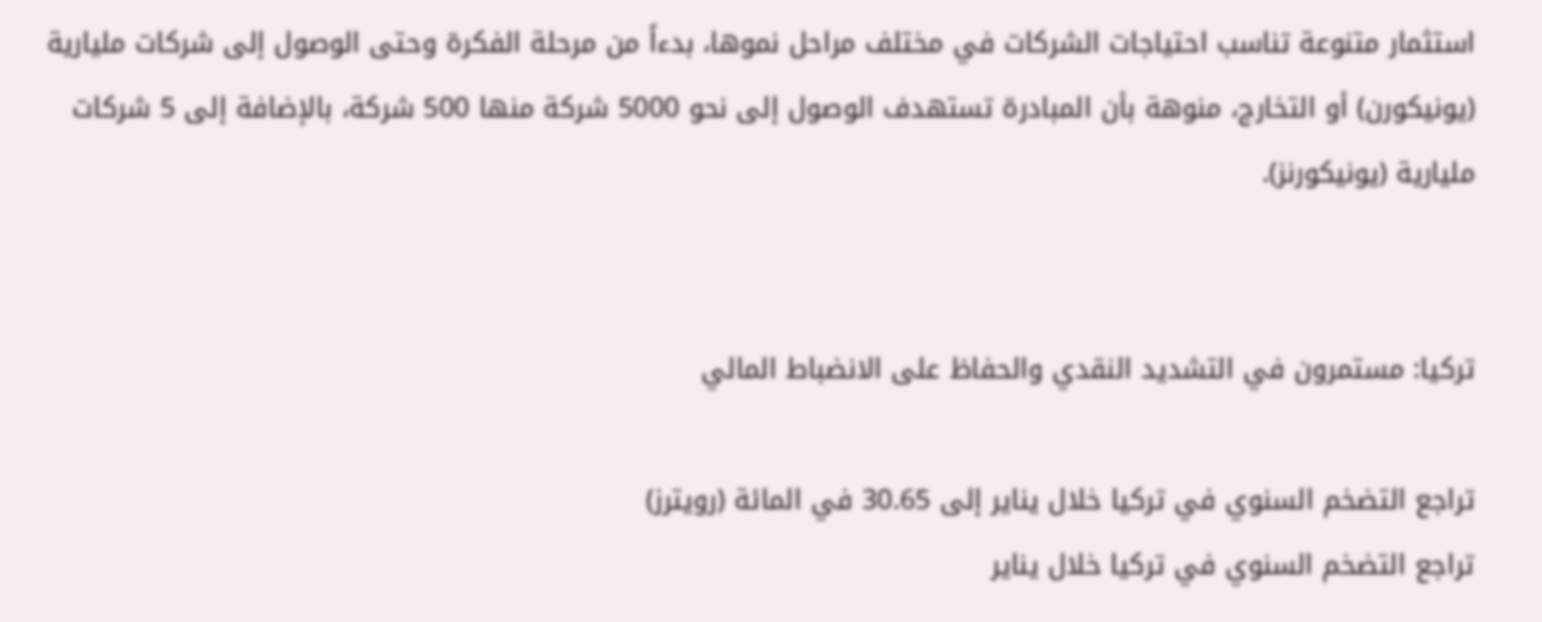استثمار متنوعة تناسب احتياجات الشركات في مختلف مراحل نموها، بدءاً من مرحلة الفكرة وحتى الوصول إلى شركات مليارية (يونيكورن) أو التخارج، منوهة بأن المبادرة تستهدف الوصول إلى نحو 5000 شركة منها 500 شركة، بالإضافة إلى 5 شركات مليارية (يونيكورنز).


تركيا: مستمرون في التشديد النقدي والحفاظ على الانضباط المالي

تراجع التضخم السنوي في تركيا خلال يناير إلى 30.65 في المائة (رويترز)
تراجع التضخم السنوي في تركيا خلال يناير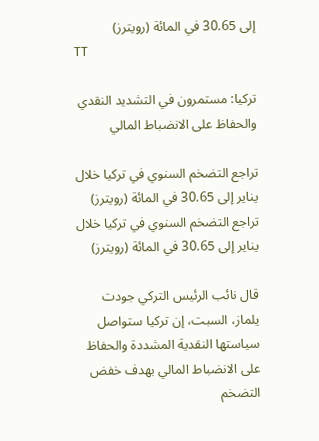إلى 30.65 في المائة (رويترز)
TT

تركيا: مستمرون في التشديد النقدي والحفاظ على الانضباط المالي

تراجع التضخم السنوي في تركيا خلال يناير إلى 30.65 في المائة (رويترز)
تراجع التضخم السنوي في تركيا خلال يناير إلى 30.65 في المائة (رويترز)

قال نائب الرئيس التركي جودت يلماز، السبت، إن تركيا ستواصل سياستها النقدية المشددة والحفاظ على الانضباط المالي بهدف خفض التضخم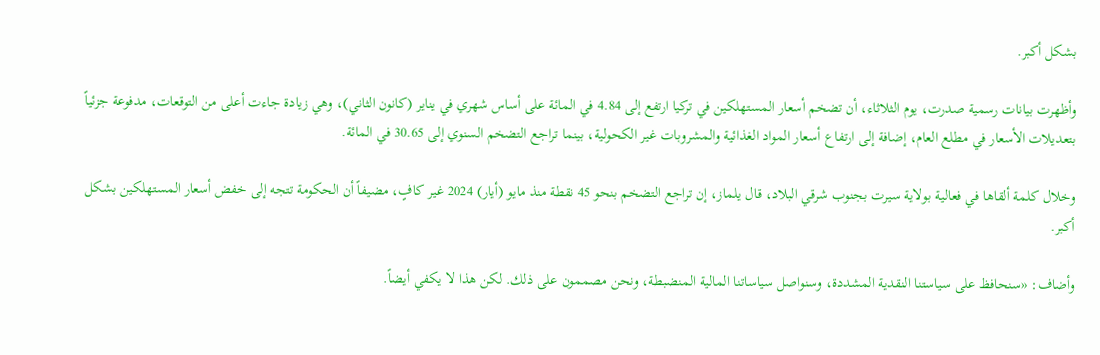بشكل أكبر.

وأظهرت بيانات رسمية صدرت، يوم الثلاثاء، أن تضخم أسعار المستهلكين في تركيا ارتفع إلى 4.84 في المائة على أساس شهري في يناير (كانون الثاني)، وهي زيادة جاءت أعلى من التوقعات، مدفوعة جزئياً بتعديلات الأسعار في ‌مطلع العام، ‌إضافة إلى ارتفاع أسعار ‌المواد الغذائية والمشروبات غير ‌الكحولية، بينما تراجع التضخم السنوي إلى 30.65 في المائة.

وخلال كلمة ألقاها في فعالية بولاية سيرت بجنوب شرقي البلاد، قال يلماز، إن تراجع التضخم بنحو 45 نقطة منذ مايو (أيار) 2024 غير كافٍ، مضيفاً أن الحكومة تتجه إلى خفض أسعار المستهلكين بشكل أكبر.

وأضاف: «سنحافظ على سياستنا ‌النقدية المشددة، وسنواصل سياساتنا المالية المنضبطة، ونحن مصممون على ذلك. لكن هذا لا يكفي أيضاً.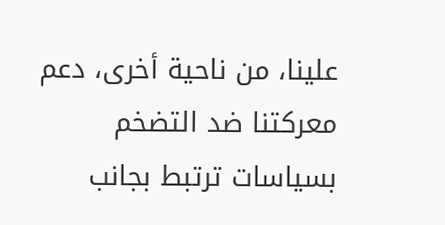علينا، من ناحية أخرى، دعم معركتنا ضد التضخم بسياسات ترتبط بجانب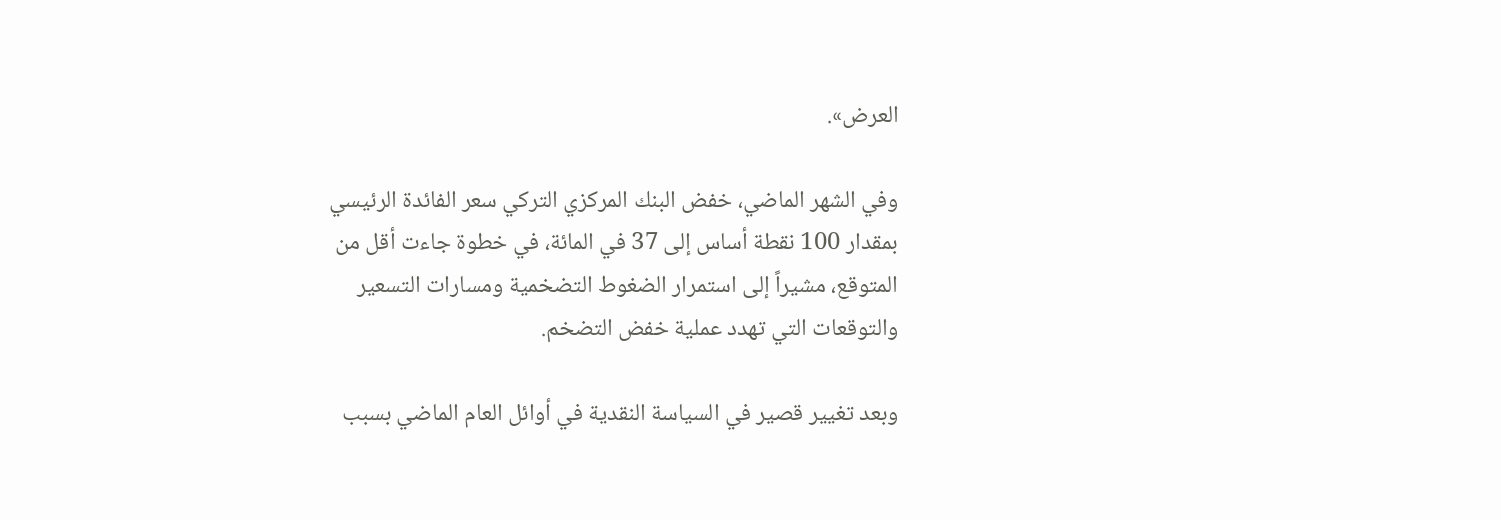العرض».

وفي الشهر الماضي، خفض البنك المركزي التركي سعر الفائدة الرئيسي بمقدار 100 نقطة أساس إلى 37 في المائة، في خطوة جاءت أقل من المتوقع، مشيراً إلى استمرار الضغوط التضخمية ومسارات التسعير والتوقعات التي تهدد عملية خفض التضخم.

وبعد تغيير قصير في السياسة النقدية في أوائل العام الماضي بسبب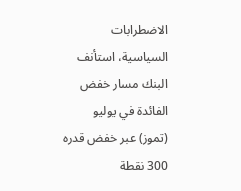الاضطرابات السياسية، استأنف البنك مسار خفض الفائدة في يوليو (تموز) عبر خفض قدره 300 نقطة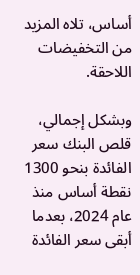أساس، تلاه المزيد من التخفيضات اللاحقة.

وبشكل إجمالي، قلص البنك سعر الفائدة بنحو 1300 نقطة أساس منذ عام 2024، بعدما أبقى سعر الفائدة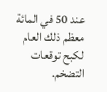عند ‌50 في المائة معظم ذلك العام لكبح توقعات التضخم.